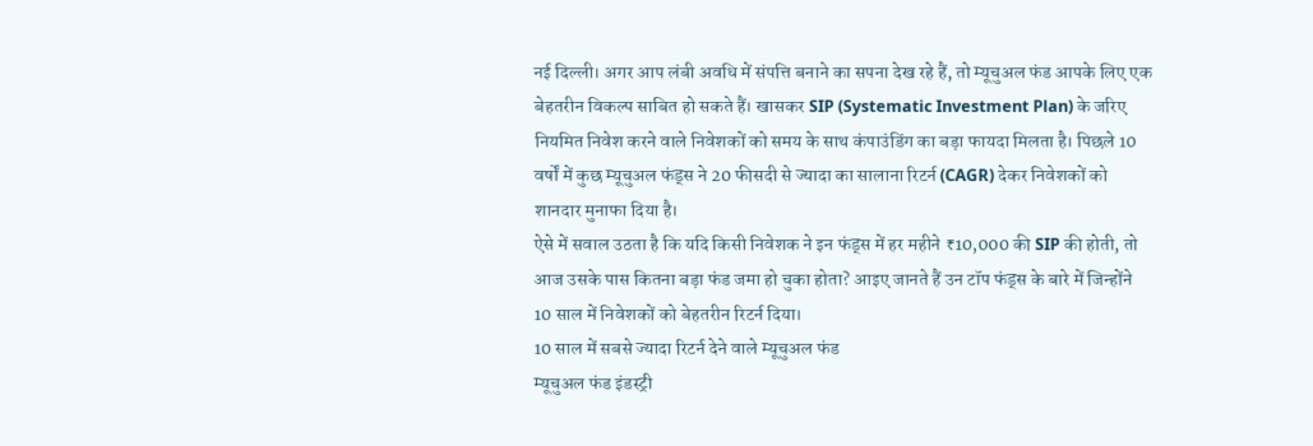नई दिल्ली। अगर आप लंबी अवधि में संपत्ति बनाने का सपना देख रहे हैं, तो म्यूचुअल फंड आपके लिए एक बेहतरीन विकल्प साबित हो सकते हैं। खासकर SIP (Systematic Investment Plan) के जरिए नियमित निवेश करने वाले निवेशकों को समय के साथ कंपाउंडिंग का बड़ा फायदा मिलता है। पिछले 10 वर्षों में कुछ म्यूचुअल फंड्स ने 20 फीसदी से ज्यादा का सालाना रिटर्न (CAGR) देकर निवेशकों को शानदार मुनाफा दिया है।
ऐसे में सवाल उठता है कि यदि किसी निवेशक ने इन फंड्स में हर महीने ₹10,000 की SIP की होती, तो आज उसके पास कितना बड़ा फंड जमा हो चुका होता? आइए जानते हैं उन टॉप फंड्स के बारे में जिन्होंने 10 साल में निवेशकों को बेहतरीन रिटर्न दिया।
10 साल में सबसे ज्यादा रिटर्न देने वाले म्यूचुअल फंड
म्यूचुअल फंड इंडस्ट्री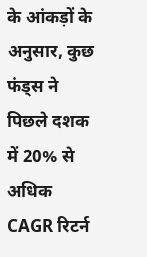के आंकड़ों के अनुसार, कुछ फंड्स ने पिछले दशक में 20% से अधिक CAGR रिटर्न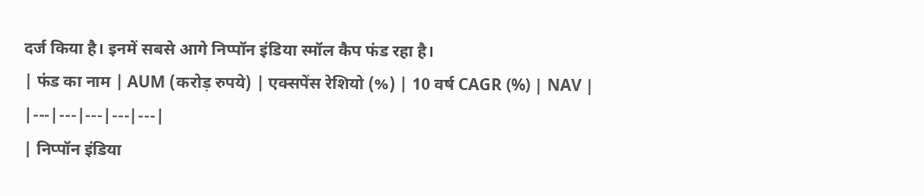दर्ज किया है। इनमें सबसे आगे निप्पॉन इंडिया स्मॉल कैप फंड रहा है।
| फंड का नाम | AUM (करोड़ रुपये) | एक्सपेंस रेशियो (%) | 10 वर्ष CAGR (%) | NAV |
|---|---|---|---|---|
| निप्पॉन इंडिया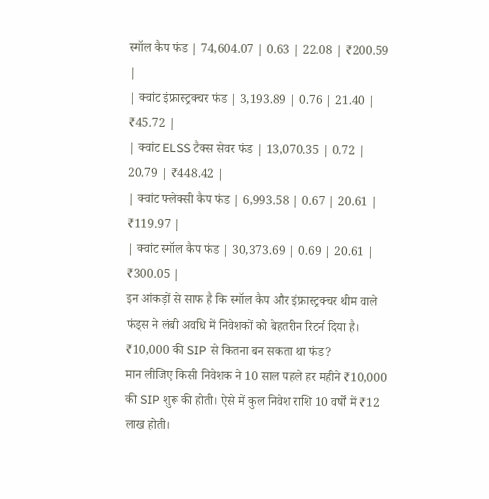स्मॉल कैप फंड | 74,604.07 | 0.63 | 22.08 | ₹200.59 |
| क्वांट इंफ्रास्ट्रक्चर फंड | 3,193.89 | 0.76 | 21.40 | ₹45.72 |
| क्वांट ELSS टैक्स सेवर फंड | 13,070.35 | 0.72 | 20.79 | ₹448.42 |
| क्वांट फ्लेक्सी कैप फंड | 6,993.58 | 0.67 | 20.61 | ₹119.97 |
| क्वांट स्मॉल कैप फंड | 30,373.69 | 0.69 | 20.61 | ₹300.05 |
इन आंकड़ों से साफ है कि स्मॉल कैप और इंफ्रास्ट्रक्चर थीम वाले फंड्स ने लंबी अवधि में निवेशकों को बेहतरीन रिटर्न दिया है।
₹10,000 की SIP से कितना बन सकता था फंड?
मान लीजिए किसी निवेशक ने 10 साल पहले हर महीने ₹10,000 की SIP शुरू की होती। ऐसे में कुल निवेश राशि 10 वर्षों में ₹12 लाख होती।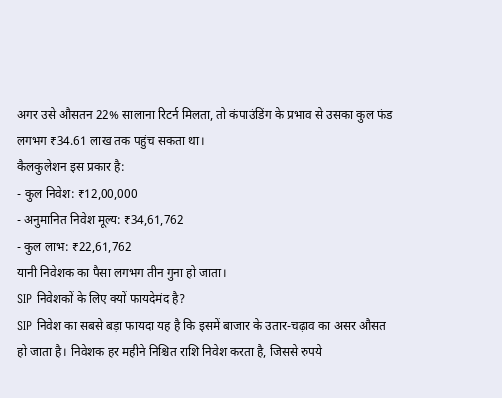अगर उसे औसतन 22% सालाना रिटर्न मिलता, तो कंपाउंडिंग के प्रभाव से उसका कुल फंड लगभग ₹34.61 लाख तक पहुंच सकता था।
कैलकुलेशन इस प्रकार है:
- कुल निवेश: ₹12,00,000
- अनुमानित निवेश मूल्य: ₹34,61,762
- कुल लाभ: ₹22,61,762
यानी निवेशक का पैसा लगभग तीन गुना हो जाता।
SIP निवेशकों के लिए क्यों फायदेमंद है?
SIP निवेश का सबसे बड़ा फायदा यह है कि इसमें बाजार के उतार-चढ़ाव का असर औसत हो जाता है। निवेशक हर महीने निश्चित राशि निवेश करता है, जिससे रुपये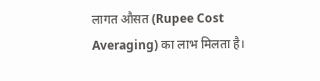लागत औसत (Rupee Cost Averaging) का लाभ मिलता है।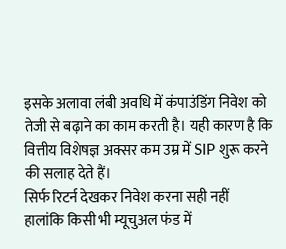इसके अलावा लंबी अवधि में कंपाउंडिंग निवेश को तेजी से बढ़ाने का काम करती है। यही कारण है कि वित्तीय विशेषज्ञ अक्सर कम उम्र में SIP शुरू करने की सलाह देते हैं।
सिर्फ रिटर्न देखकर निवेश करना सही नहीं
हालांकि किसी भी म्यूचुअल फंड में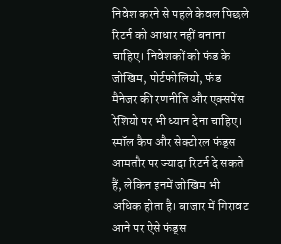निवेश करने से पहले केवल पिछले रिटर्न को आधार नहीं बनाना चाहिए। निवेशकों को फंड के जोखिम, पोर्टफोलियो, फंड मैनेजर की रणनीति और एक्सपेंस रेशियो पर भी ध्यान देना चाहिए।
स्मॉल कैप और सेक्टोरल फंड्स आमतौर पर ज्यादा रिटर्न दे सकते हैं, लेकिन इनमें जोखिम भी अधिक होता है। बाजार में गिरावट आने पर ऐसे फंड्स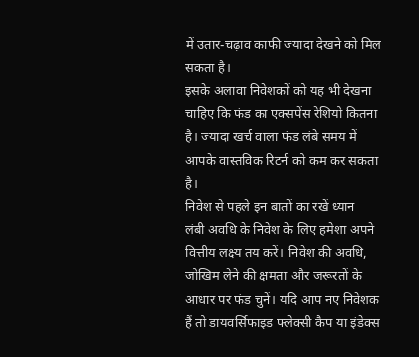में उतार-चढ़ाव काफी ज्यादा देखने को मिल सकता है।
इसके अलावा निवेशकों को यह भी देखना चाहिए कि फंड का एक्सपेंस रेशियो कितना है। ज्यादा खर्च वाला फंड लंबे समय में आपके वास्तविक रिटर्न को कम कर सकता है।
निवेश से पहले इन बातों का रखें ध्यान
लंबी अवधि के निवेश के लिए हमेशा अपने वित्तीय लक्ष्य तय करें। निवेश की अवधि, जोखिम लेने की क्षमता और जरूरतों के आधार पर फंड चुनें। यदि आप नए निवेशक हैं तो डायवर्सिफाइड फ्लेक्सी कैप या इंडेक्स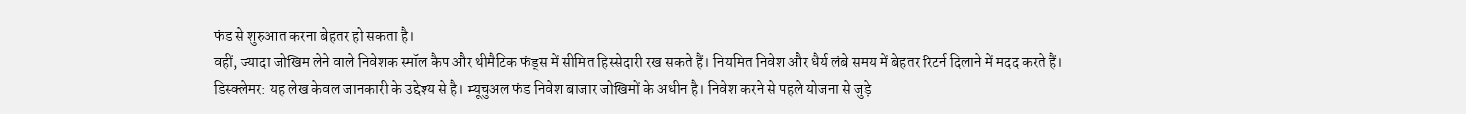फंड से शुरुआत करना बेहतर हो सकता है।
वहीं, ज्यादा जोखिम लेने वाले निवेशक स्मॉल कैप और थीमैटिक फंड्स में सीमित हिस्सेदारी रख सकते हैं। नियमित निवेश और धैर्य लंबे समय में बेहतर रिटर्न दिलाने में मदद करते हैं।
डिस्क्लेमर: यह लेख केवल जानकारी के उद्देश्य से है। म्यूचुअल फंड निवेश बाजार जोखिमों के अधीन है। निवेश करने से पहले योजना से जुड़े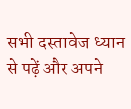सभी दस्तावेज ध्यान से पढ़ें और अपने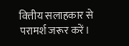वित्तीय सलाहकार से परामर्श जरूर करें।